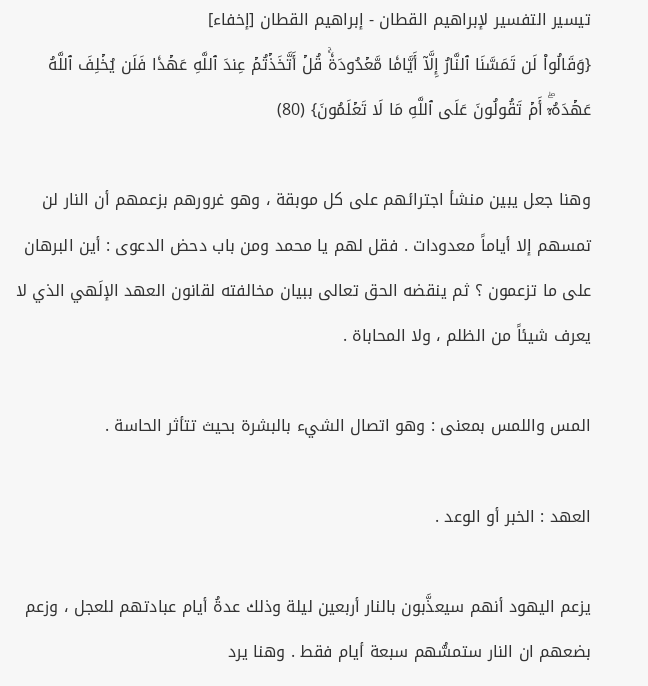تيسير التفسير لإبراهيم القطان - إبراهيم القطان [إخفاء]
{وَقَالُواْ لَن تَمَسَّنَا ٱلنَّارُ إِلَّآ أَيَّامٗا مَّعۡدُودَةٗۚ قُلۡ أَتَّخَذۡتُمۡ عِندَ ٱللَّهِ عَهۡدٗا فَلَن يُخۡلِفَ ٱللَّهُ عَهۡدَهُۥٓۖ أَمۡ تَقُولُونَ عَلَى ٱللَّهِ مَا لَا تَعۡلَمُونَ} (80)

وهنا جعل يبين منشأ اجترائهم على كل موبقة ، وهو غرورهم بزعمهم أن النار لن تمسهم إلا أياماً معدودات . فقل لهم يا محمد ومن باب دحض الدعوى : أين البرهان على ما تزعمون ؟ ثم ينقضه الحق تعالى ببيان مخالفته لقانون العهد الإلَهي الذي لا يعرف شيئاً من الظلم ، ولا المحاباة .

المس واللمس بمعنى : وهو اتصال الشيء بالبشرة بحيث تتأثر الحاسة .

العهد : الخبر أو الوعد .

يزعم اليهود أنهم سيعذَّبون بالنار أربعين ليلة وذلك عدةُ أيام عبادتهم للعجل ، وزعم بضعهم ان النار ستمسُّهم سبعة أيام فقط . وهنا يرد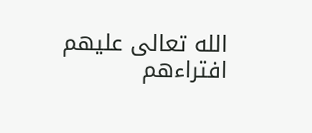الله تعالى عليهم افتراءهم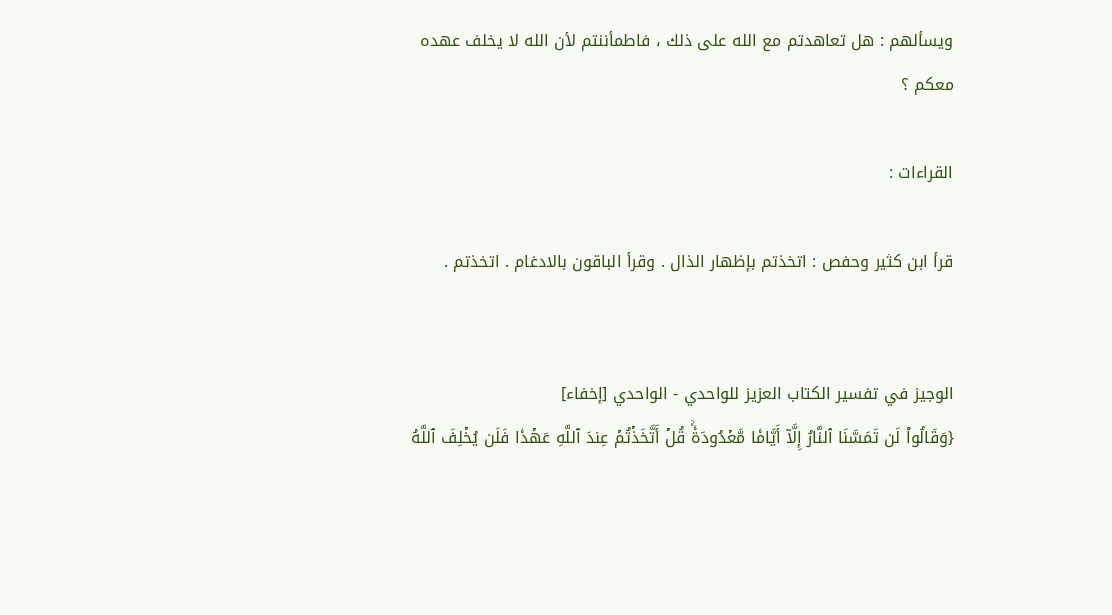ويسألهم : هل تعاهدتم مع الله على ذلك ، فاطمأننتم لأن الله لا يخلف عهده معكم ؟

القراءات :

قرأ ابن كثير وحفص : اتخذتم بإظهار الذال . وقرأ الباقون بالادغام . اتخذتم .


الوجيز في تفسير الكتاب العزيز للواحدي - الواحدي [إخفاء]
{وَقَالُواْ لَن تَمَسَّنَا ٱلنَّارُ إِلَّآ أَيَّامٗا مَّعۡدُودَةٗۚ قُلۡ أَتَّخَذۡتُمۡ عِندَ ٱللَّهِ عَهۡدٗا فَلَن يُخۡلِفَ ٱللَّهُ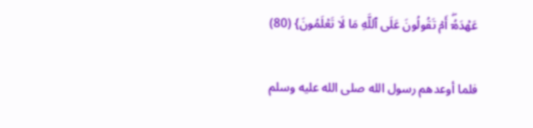عَهۡدَهُۥٓۖ أَمۡ تَقُولُونَ عَلَى ٱللَّهِ مَا لَا تَعۡلَمُونَ} (80)

فلما أوعدهم رسول الله صلى الله عليه وسلم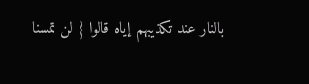بالنار عند تكذيبهم إياه قالوا { لن تمسنا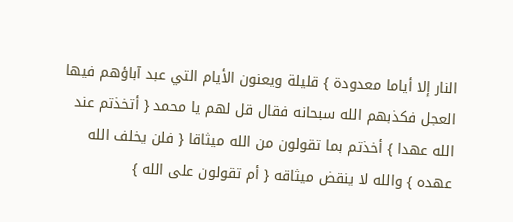النار إلا أياما معدودة } قليلة ويعنون الأيام التي عبد آباؤهم فيها العجل فكذبهم الله سبحانه فقال قل لهم يا محمد { أتخذتم عند الله عهدا } أخذتم بما تقولون من الله ميثاقا { فلن يخلف الله عهده } والله لا ينقض ميثاقه { أم تقولون على الله }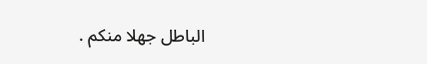الباطل جهلا منكم .